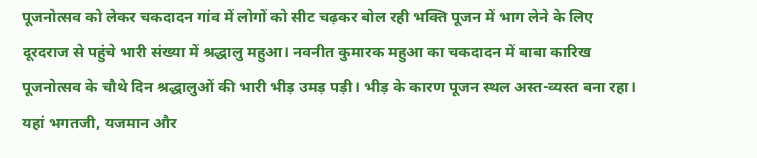पूजनोत्सव को लेकर चकदादन गांव में लोगों को सीट चढ़कर बोल रही भक्ति पूजन में भाग लेने के लिए दूरदराज से पहुंचे भारी संख्या में श्रद्धालु महुआ। नवनीत कुमारक महुआ का चकदादन में बाबा कारिख पूजनोत्सव के चौथे दिन श्रद्धालुओं की भारी भीड़ उमड़ पड़ी। भीड़ के कारण पूजन स्थल अस्त-व्यस्त बना रहा। यहां भगतजी, यजमान और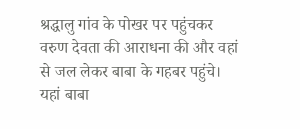श्रद्धालु गांव के पोखर पर पहुंचकर वरुण देवता की आराधना की और वहां से जल लेकर बाबा के गहबर पहुंचे। यहां बाबा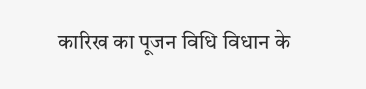कारिख का पूजन विधि विधान के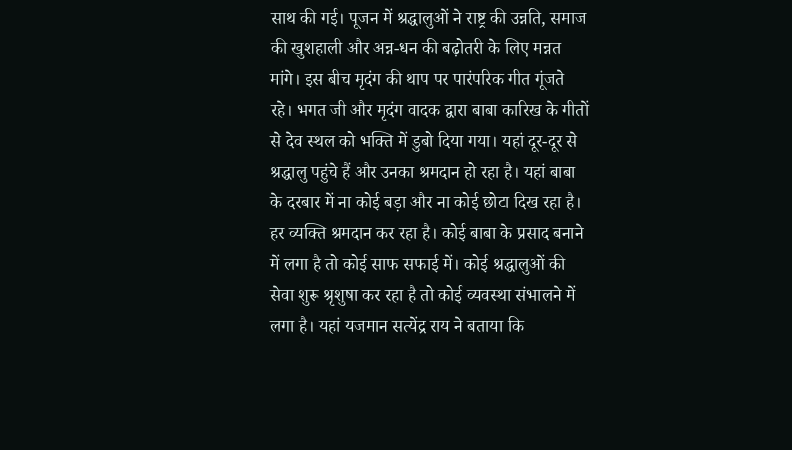साथ की गई। पूजन में श्रद्धालुओं ने राष्ट्र की उन्नति, समाज की खुशहाली और अन्न-धन की बढ़ोतरी के लिए मन्नत मांगे। इस बीच मृदंग की थाप पर पारंपरिक गीत गूंजते रहे। भगत जी और मृदंग वादक द्वारा बाबा कारिख के गीतों से देव स्थल को भक्ति में डुबो दिया गया। यहां दूर-दूर से श्रद्धालु पहुंचे हैं और उनका श्रमदान हो रहा है। यहां बाबा के दरबार में ना कोई बड़ा और ना कोई छोटा दिख रहा है। हर व्यक्ति श्रमदान कर रहा है। कोई बाबा के प्रसाद बनाने में लगा है तो कोई साफ सफाई में। कोई श्रद्धालुओं की सेवा शुरू श्रृशुषा कर रहा है तो कोई व्यवस्था संभालने में लगा है। यहां यजमान सत्येंद्र राय ने बताया कि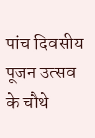पांच दिवसीय पूजन उत्सव के चौथे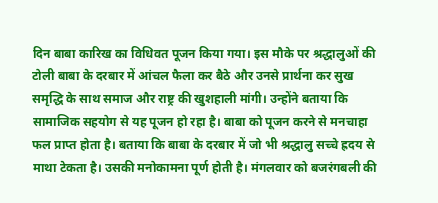दिन बाबा कारिख का विधिवत पूजन किया गया। इस मौके पर श्रद्धालुओं की टोली बाबा के दरबार में आंचल फैला कर बैठे और उनसे प्रार्थना कर सुख समृद्धि के साथ समाज और राष्ट्र की खुशहाली मांगी। उन्होंने बताया कि सामाजिक सहयोग से यह पूजन हो रहा है। बाबा को पूजन करने से मनचाहा फल प्राप्त होता है। बताया कि बाबा के दरबार में जो भी श्रद्धालु सच्चे ह्रदय से माथा टेकता है। उसकी मनोकामना पूर्ण होती है। मंगलवार को बजरंगबली की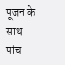पूजन के साथ पांच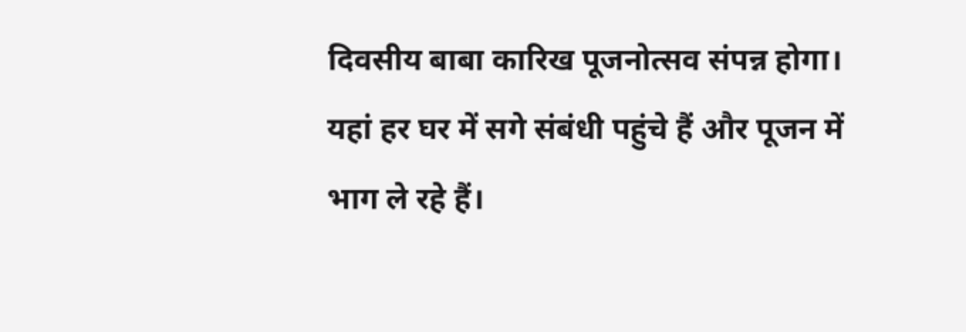दिवसीय बाबा कारिख पूजनोत्सव संपन्न होगा। यहां हर घर में सगे संबंधी पहुंचे हैं और पूजन में भाग ले रहे हैं।